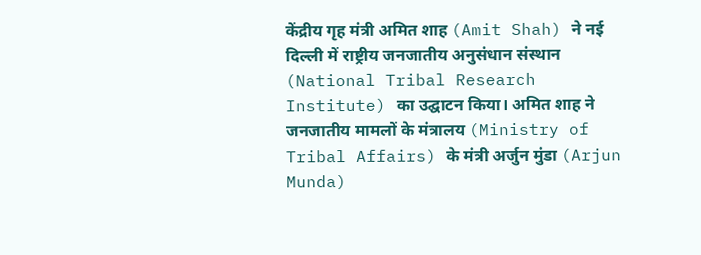केंद्रीय गृह मंत्री अमित शाह (Amit Shah) ने नई दिल्ली में राष्ट्रीय जनजातीय अनुसंधान संस्थान (National Tribal Research Institute) का उद्घाटन किया। अमित शाह ने जनजातीय मामलों के मंत्रालय (Ministry of Tribal Affairs) के मंत्री अर्जुन मुंडा (Arjun Munda)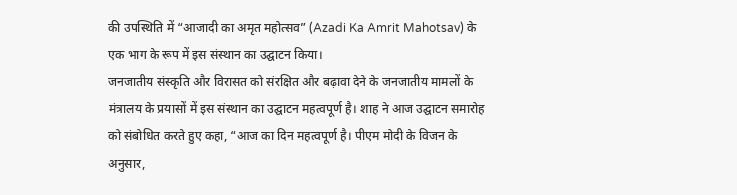की उपस्थिति में “आजादी का अमृत महोत्सव” (Azadi Ka Amrit Mahotsav) के एक भाग के रूप में इस संस्थान का उद्घाटन किया।
जनजातीय संस्कृति और विरासत को संरक्षित और बढ़ावा देने के जनजातीय मामलों के मंत्रालय के प्रयासों में इस संस्थान का उद्घाटन महत्वपूर्ण है। शाह ने आज उद्घाटन समारोह को संबोधित करते हुए कहा, “आज का दिन महत्वपूर्ण है। पीएम मोदी के विजन के अनुसार,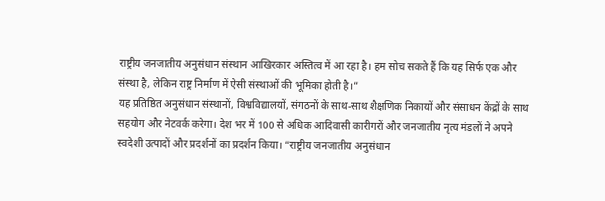राष्ट्रीय जनजातीय अनुसंधान संस्थान आखिरकार अस्तित्व में आ रहा है। हम सोच सकते हैं कि यह सिर्फ एक और संस्था है, लेकिन राष्ट्र निर्माण में ऐसी संस्थाओं की भूमिका होती है।”
यह प्रतिष्ठित अनुसंधान संस्थानों, विश्वविद्यालयों, संगठनों के साथ-साथ शैक्षणिक निकायों और संसाधन केंद्रों के साथ सहयोग और नेटवर्क करेगा। देश भर में 100 से अधिक आदिवासी कारीगरों और जनजातीय नृत्य मंडलों ने अपने स्वदेशी उत्पादों और प्रदर्शनों का प्रदर्शन किया। “राष्ट्रीय जनजातीय अनुसंधान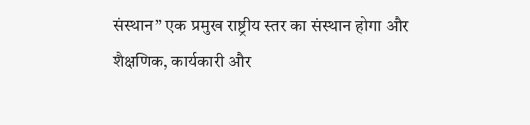संस्थान” एक प्रमुख राष्ट्रीय स्तर का संस्थान होगा और शैक्षणिक, कार्यकारी और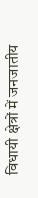विधायी क्षेत्रों में जनजातीय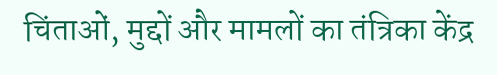चिंताओं, मुद्दों और मामलों का तंत्रिका केंद्र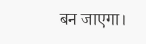बन जाएगा।